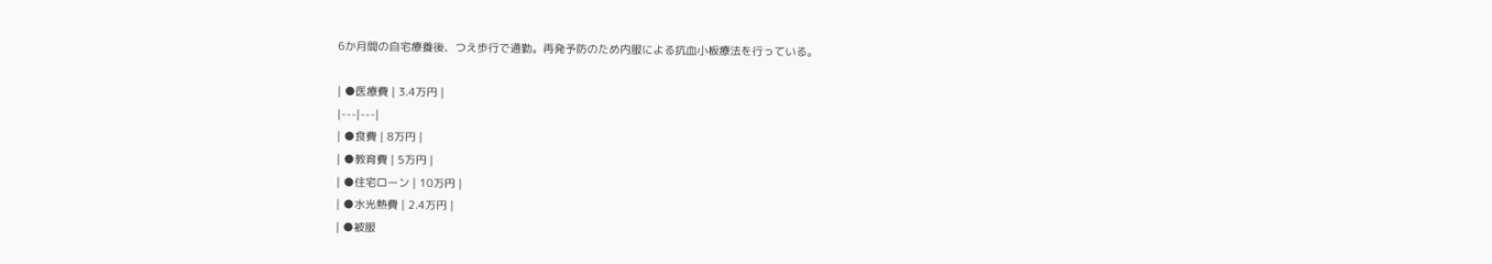6か月間の自宅療養後、つえ歩行で通勤。再発予防のため内服による抗血小板療法を行っている。

| ●医療費 | 3.4万円 |
|---|---|
| ●食費 | 8万円 |
| ●教育費 | 5万円 |
| ●住宅ローン | 10万円 |
| ●水光熱費 | 2.4万円 |
| ●被服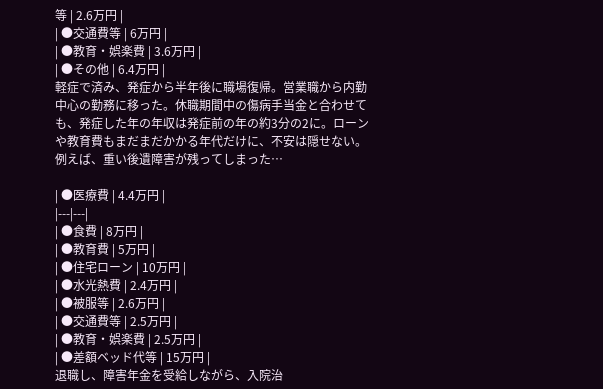等 | 2.6万円 |
| ●交通費等 | 6万円 |
| ●教育・娯楽費 | 3.6万円 |
| ●その他 | 6.4万円 |
軽症で済み、発症から半年後に職場復帰。営業職から内勤中心の勤務に移った。休職期間中の傷病手当金と合わせても、発症した年の年収は発症前の年の約3分の2に。ローンや教育費もまだまだかかる年代だけに、不安は隠せない。
例えば、重い後遺障害が残ってしまった…

| ●医療費 | 4.4万円 |
|---|---|
| ●食費 | 8万円 |
| ●教育費 | 5万円 |
| ●住宅ローン | 10万円 |
| ●水光熱費 | 2.4万円 |
| ●被服等 | 2.6万円 |
| ●交通費等 | 2.5万円 |
| ●教育・娯楽費 | 2.5万円 |
| ●差額ベッド代等 | 15万円 |
退職し、障害年金を受給しながら、入院治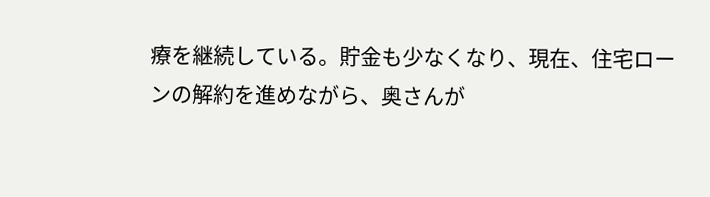療を継続している。貯金も少なくなり、現在、住宅ローンの解約を進めながら、奥さんが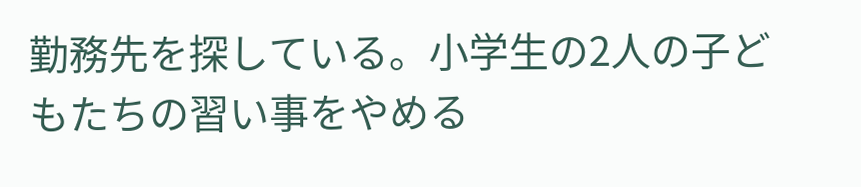勤務先を探している。小学生の2人の子どもたちの習い事をやめる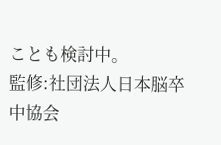ことも検討中。
監修:社団法人日本脳卒中協会